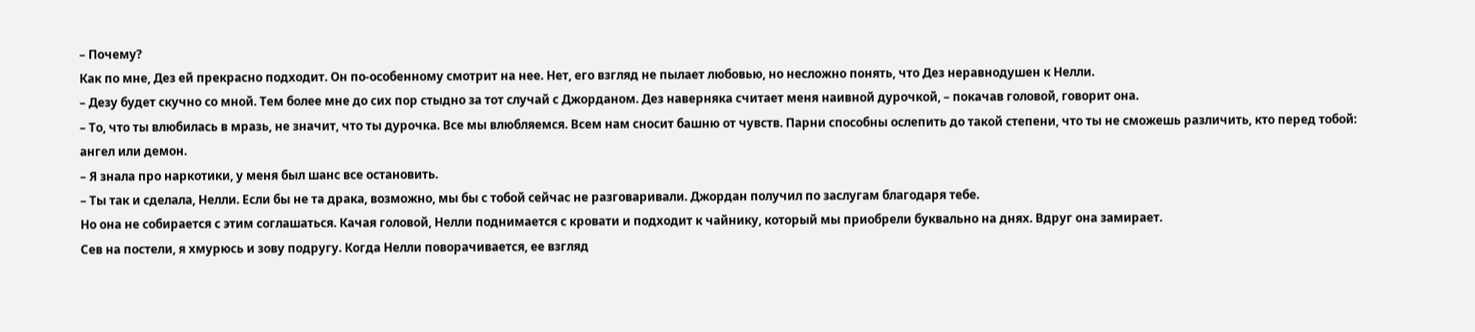– Почему?
Как по мне, Дез ей прекрасно подходит. Он по-особенному смотрит на нее. Нет, его взгляд не пылает любовью, но несложно понять, что Дез неравнодушен к Нелли.
– Дезу будет скучно со мной. Тем более мне до сих пор стыдно за тот случай с Джорданом. Дез наверняка считает меня наивной дурочкой, – покачав головой, говорит она.
– То, что ты влюбилась в мразь, не значит, что ты дурочка. Все мы влюбляемся. Всем нам сносит башню от чувств. Парни способны ослепить до такой степени, что ты не сможешь различить, кто перед тобой: ангел или демон.
– Я знала про наркотики, у меня был шанс все остановить.
– Ты так и сделала, Нелли. Если бы не та драка, возможно, мы бы с тобой сейчас не разговаривали. Джордан получил по заслугам благодаря тебе.
Но она не собирается с этим соглашаться. Качая головой, Нелли поднимается с кровати и подходит к чайнику, который мы приобрели буквально на днях. Вдруг она замирает.
Сев на постели, я хмурюсь и зову подругу. Когда Нелли поворачивается, ее взгляд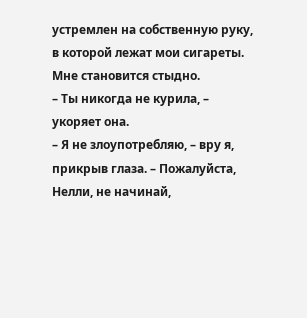устремлен на собственную руку, в которой лежат мои сигареты. Мне становится стыдно.
– Ты никогда не курила, – укоряет она.
– Я не злоупотребляю, – вру я, прикрыв глаза. – Пожалуйста, Нелли, не начинай,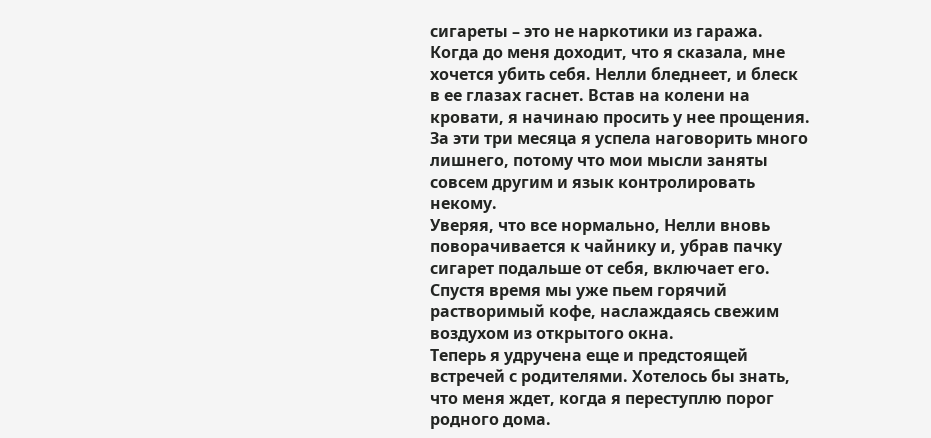сигареты – это не наркотики из гаража.
Когда до меня доходит, что я сказала, мне хочется убить себя. Нелли бледнеет, и блеск в ее глазах гаснет. Встав на колени на кровати, я начинаю просить у нее прощения. За эти три месяца я успела наговорить много лишнего, потому что мои мысли заняты совсем другим и язык контролировать некому.
Уверяя, что все нормально, Нелли вновь поворачивается к чайнику и, убрав пачку сигарет подальше от себя, включает его. Спустя время мы уже пьем горячий растворимый кофе, наслаждаясь свежим воздухом из открытого окна.
Теперь я удручена еще и предстоящей встречей с родителями. Хотелось бы знать, что меня ждет, когда я переступлю порог родного дома.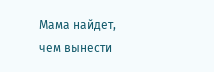Мама найдет, чем вынести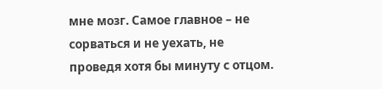мне мозг. Самое главное – не сорваться и не уехать, не проведя хотя бы минуту с отцом.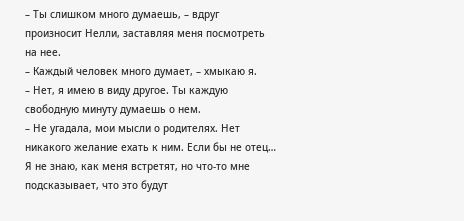– Ты слишком много думаешь, – вдруг произносит Нелли, заставляя меня посмотреть на нее.
– Каждый человек много думает, – хмыкаю я.
– Нет, я имею в виду другое. Ты каждую свободную минуту думаешь о нем.
– Не угадала, мои мысли о родителях. Нет никакого желание ехать к ним. Если бы не отец… Я не знаю, как меня встретят, но что-то мне подсказывает, что это будут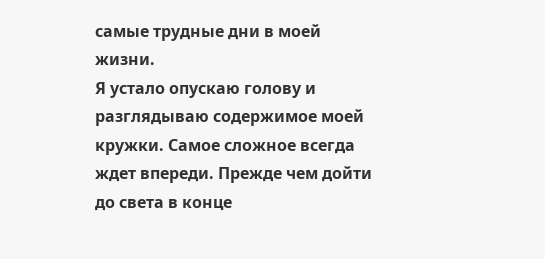самые трудные дни в моей жизни.
Я устало опускаю голову и разглядываю содержимое моей кружки. Самое сложное всегда ждет впереди. Прежде чем дойти до света в конце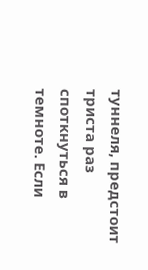туннеля, предстоит триста раз споткнуться в темноте. Если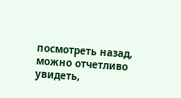посмотреть назад, можно отчетливо увидеть,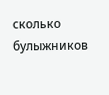сколько булыжников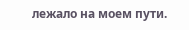лежало на моем пути.